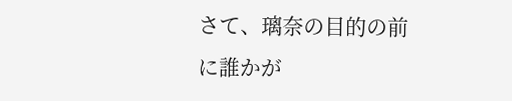さて、璃奈の目的の前に誰かが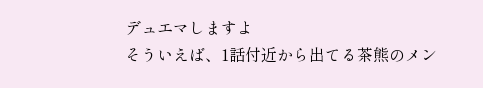デュエマしますよ
そういえば、1話付近から出てる茶熊のメン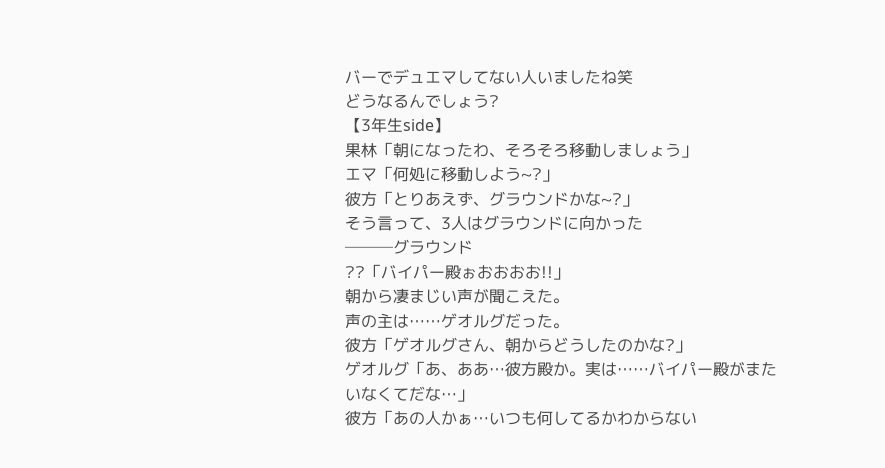バーでデュエマしてない人いましたね笑
どうなるんでしょう?
【3年生side】
果林「朝になったわ、そろそろ移動しましょう」
エマ「何処に移動しよう~?」
彼方「とりあえず、グラウンドかな~?」
そう言って、3人はグラウンドに向かった
───グラウンド
??「バイパー殿ぉおおおお!!」
朝から凄まじい声が聞こえた。
声の主は……ゲオルグだった。
彼方「ゲオルグさん、朝からどうしたのかな?」
ゲオルグ「あ、ああ…彼方殿か。実は……バイパー殿がまたいなくてだな…」
彼方「あの人かぁ…いつも何してるかわからない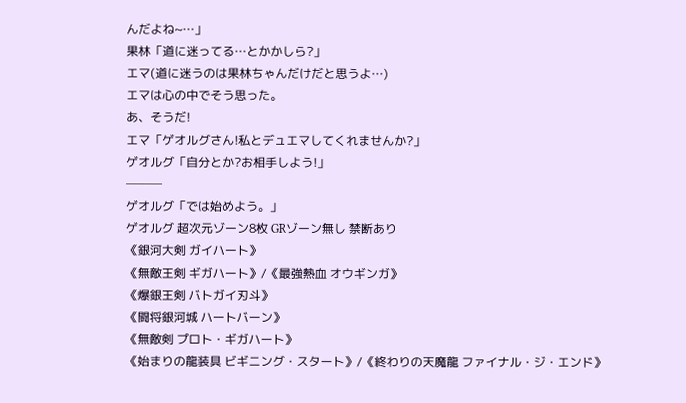んだよね~…」
果林「道に迷ってる…とかかしら?」
エマ(道に迷うのは果林ちゃんだけだと思うよ…)
エマは心の中でそう思った。
あ、そうだ!
エマ「ゲオルグさん!私とデュエマしてくれませんか?」
ゲオルグ「自分とか?お相手しよう!」
───
ゲオルグ「では始めよう。」
ゲオルグ 超次元ゾーン8枚 GRゾーン無し 禁断あり
《銀河大剣 ガイハート》
《無敵王剣 ギガハート》/《最強熱血 オウギンガ》
《爆銀王剣 バトガイ刃斗》
《闘将銀河城 ハートバーン》
《無敵剣 プロト・ギガハート》
《始まりの龍装具 ビギニング・スタート》/《終わりの天魔龍 ファイナル・ジ・エンド》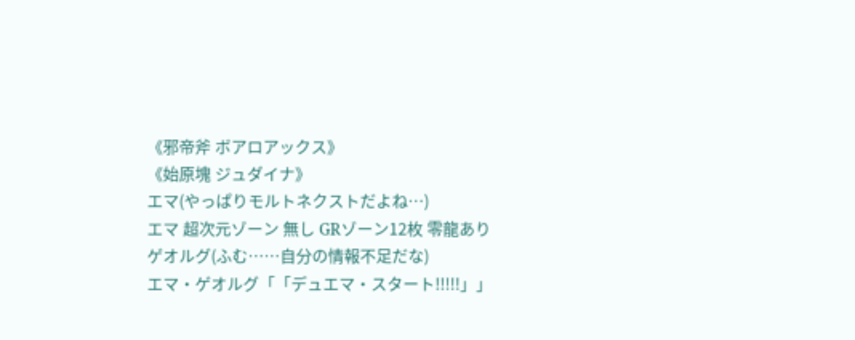《邪帝斧 ボアロアックス》
《始原塊 ジュダイナ》
エマ(やっぱりモルトネクストだよね…)
エマ 超次元ゾーン 無し GRゾーン12枚 零龍あり
ゲオルグ(ふむ……自分の情報不足だな)
エマ・ゲオルグ「「デュエマ・スタート!!!!!」」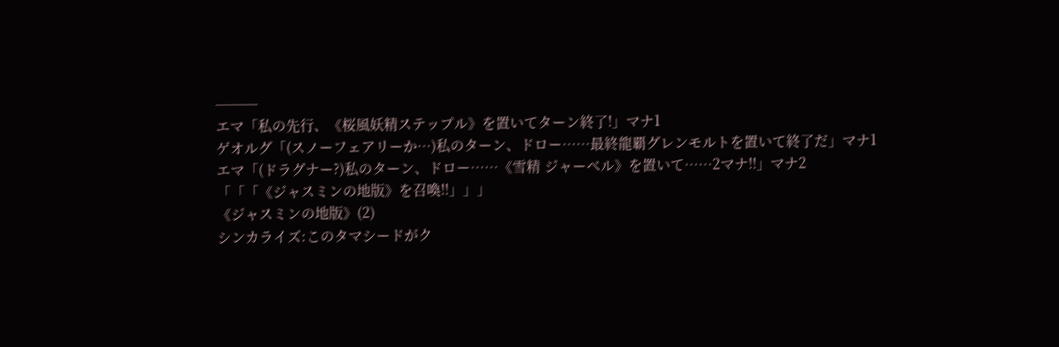───
エマ「私の先行、《桜風妖精ステップル》を置いてターン終了!」マナ1
ゲオルグ「(スノーフェアリーか…)私のターン、ドロー……最終龍覇グレンモルトを置いて終了だ」マナ1
エマ「(ドラグナー?)私のターン、ドロー……《雪精 ジャーベル》を置いて……2マナ!!」マナ2
「「「《ジャスミンの地版》を召喚!!」」」
《ジャスミンの地版》(2)
シンカライズ:このタマシードがク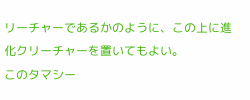リーチャーであるかのように、この上に進化クリーチャーを置いてもよい。
このタマシー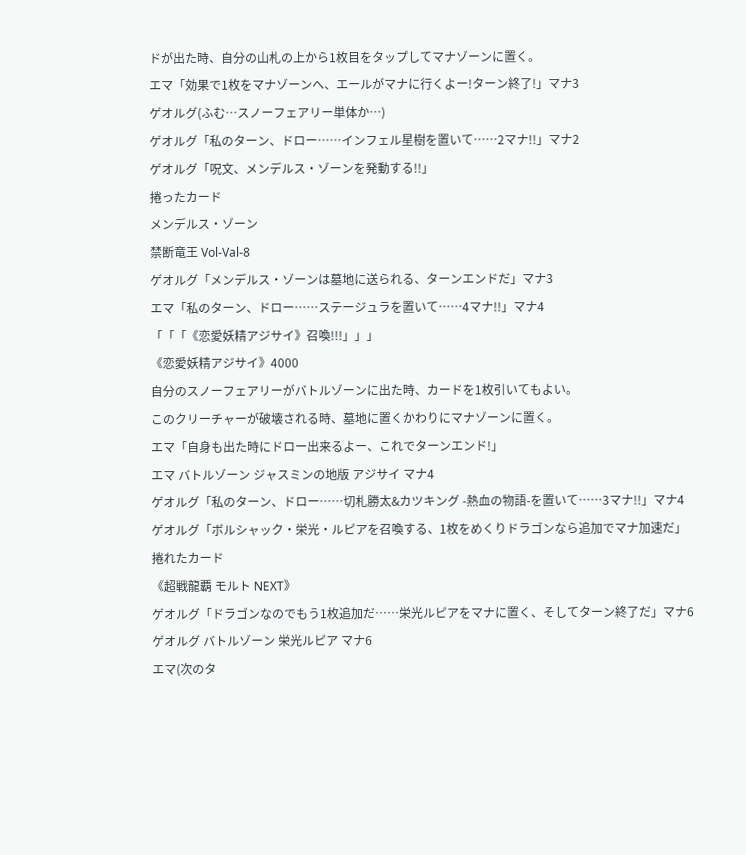ドが出た時、自分の山札の上から1枚目をタップしてマナゾーンに置く。
エマ「効果で1枚をマナゾーンへ、エールがマナに行くよー!ターン終了!」マナ3
ゲオルグ(ふむ…スノーフェアリー単体か…)
ゲオルグ「私のターン、ドロー……インフェル星樹を置いて……2マナ!!」マナ2
ゲオルグ「呪文、メンデルス・ゾーンを発動する!!」
捲ったカード
メンデルス・ゾーン
禁断竜王 Vol-Val-8
ゲオルグ「メンデルス・ゾーンは墓地に送られる、ターンエンドだ」マナ3
エマ「私のターン、ドロー……ステージュラを置いて……4マナ!!」マナ4
「「「《恋愛妖精アジサイ》召喚!!!」」」
《恋愛妖精アジサイ》4000
自分のスノーフェアリーがバトルゾーンに出た時、カードを1枚引いてもよい。
このクリーチャーが破壊される時、墓地に置くかわりにマナゾーンに置く。
エマ「自身も出た時にドロー出来るよー、これでターンエンド!」
エマ バトルゾーン ジャスミンの地版 アジサイ マナ4
ゲオルグ「私のターン、ドロー……切札勝太&カツキング -熱血の物語-を置いて……3マナ!!」マナ4
ゲオルグ「ボルシャック・栄光・ルピアを召喚する、1枚をめくりドラゴンなら追加でマナ加速だ」
捲れたカード
《超戦龍覇 モルト NEXT》
ゲオルグ「ドラゴンなのでもう1枚追加だ……栄光ルピアをマナに置く、そしてターン終了だ」マナ6
ゲオルグ バトルゾーン 栄光ルピア マナ6
エマ(次のタ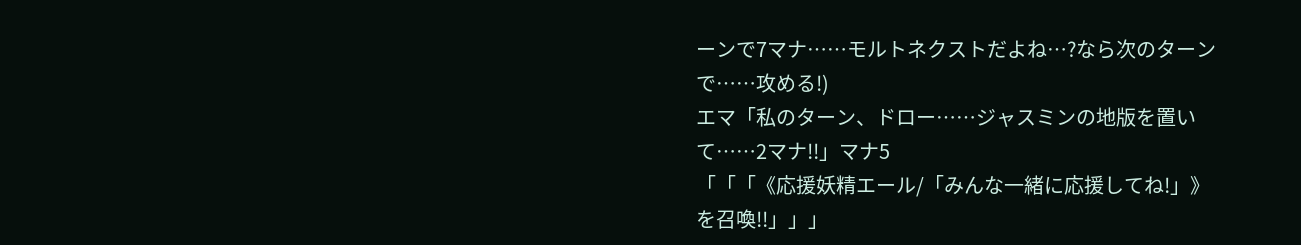ーンで7マナ……モルトネクストだよね…?なら次のターンで……攻める!)
エマ「私のターン、ドロー……ジャスミンの地版を置いて……2マナ!!」マナ5
「「「《応援妖精エール/「みんな一緒に応援してね!」》を召喚!!」」」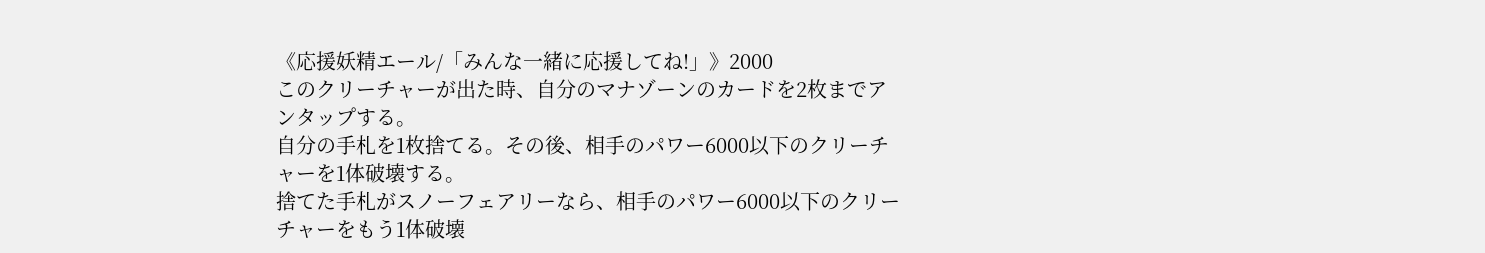《応援妖精エール/「みんな一緒に応援してね!」》2000
このクリーチャーが出た時、自分のマナゾーンのカードを2枚までアンタップする。
自分の手札を1枚捨てる。その後、相手のパワー6000以下のクリーチャーを1体破壊する。
捨てた手札がスノーフェアリーなら、相手のパワー6000以下のクリーチャーをもう1体破壊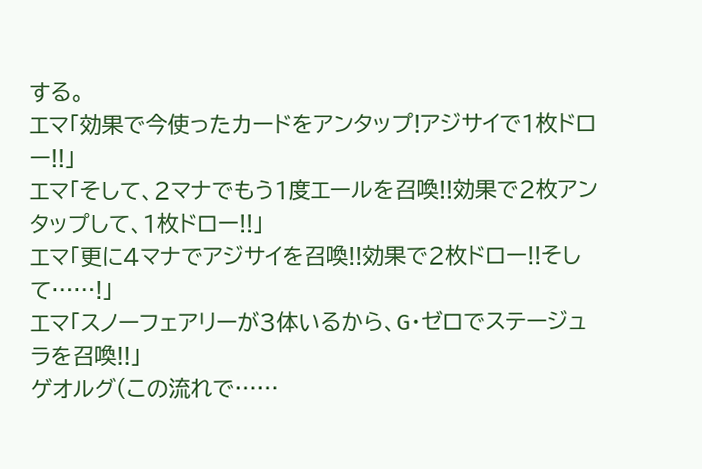する。
エマ「効果で今使ったカードをアンタップ!アジサイで1枚ドロー!!」
エマ「そして、2マナでもう1度エールを召喚!!効果で2枚アンタップして、1枚ドロー!!」
エマ「更に4マナでアジサイを召喚!!効果で2枚ドロー!!そして……!」
エマ「スノーフェアリーが3体いるから、G・ゼロでステージュラを召喚!!」
ゲオルグ(この流れで……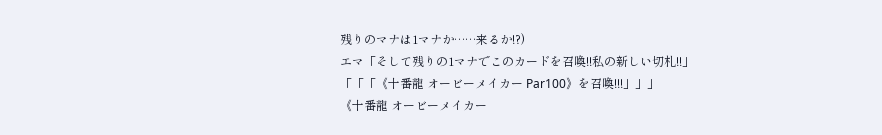残りのマナは1マナか……来るか!?)
エマ「そして残りの1マナでこのカードを召喚!!私の新しい切札!!」
「「「《十番龍 オービーメイカー Par100》を召喚!!!」」」
《十番龍 オービーメイカー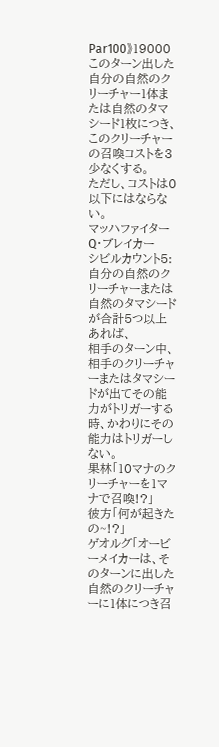Par100》19000
このターン出した自分の自然のクリーチャー1体または自然のタマシード1枚につき、このクリーチャーの召喚コストを3少なくする。
ただし、コストは0以下にはならない。
マッハファイター Q・ブレイカー
シビルカウント5:自分の自然のクリーチャーまたは自然のタマシードが合計5つ以上あれば、
相手のターン中、相手のクリーチャーまたはタマシードが出てその能力がトリガーする時、かわりにその能力はトリガーしない。
果林「10マナのクリーチャーを1マナで召喚!?」
彼方「何が起きたの~!?」
ゲオルグ「オービーメイカーは、そのターンに出した自然のクリーチャーに1体につき召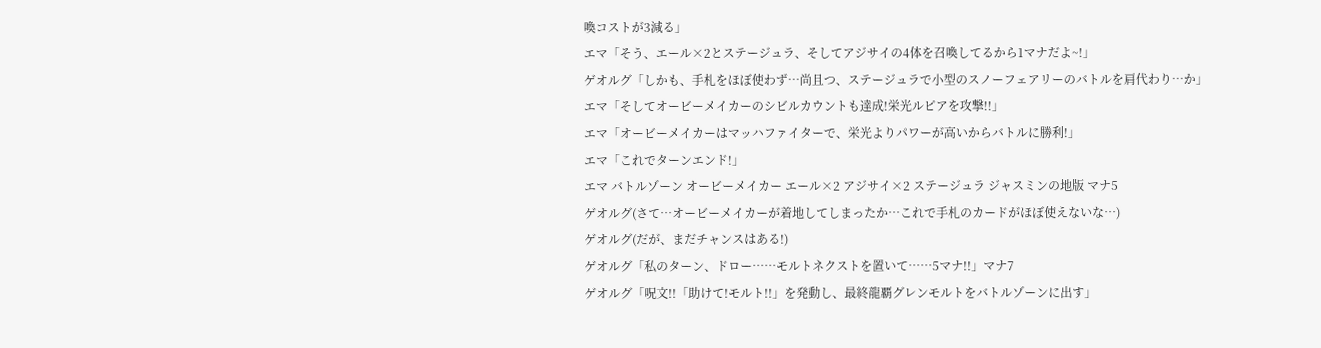喚コストが3減る」
エマ「そう、エール×2とステージュラ、そしてアジサイの4体を召喚してるから1マナだよ~!」
ゲオルグ「しかも、手札をほぼ使わず…尚且つ、ステージュラで小型のスノーフェアリーのバトルを肩代わり…か」
エマ「そしてオービーメイカーのシビルカウントも達成!栄光ルピアを攻撃!!」
エマ「オービーメイカーはマッハファイターで、栄光よりパワーが高いからバトルに勝利!」
エマ「これでターンエンド!」
エマ バトルゾーン オービーメイカー エール×2 アジサイ×2 ステージュラ ジャスミンの地版 マナ5
ゲオルグ(さて…オービーメイカーが着地してしまったか…これで手札のカードがほぼ使えないな…)
ゲオルグ(だが、まだチャンスはある!)
ゲオルグ「私のターン、ドロー……モルトネクストを置いて……5マナ!!」マナ7
ゲオルグ「呪文!!「助けて!モルト!!」を発動し、最終龍覇グレンモルトをバトルゾーンに出す」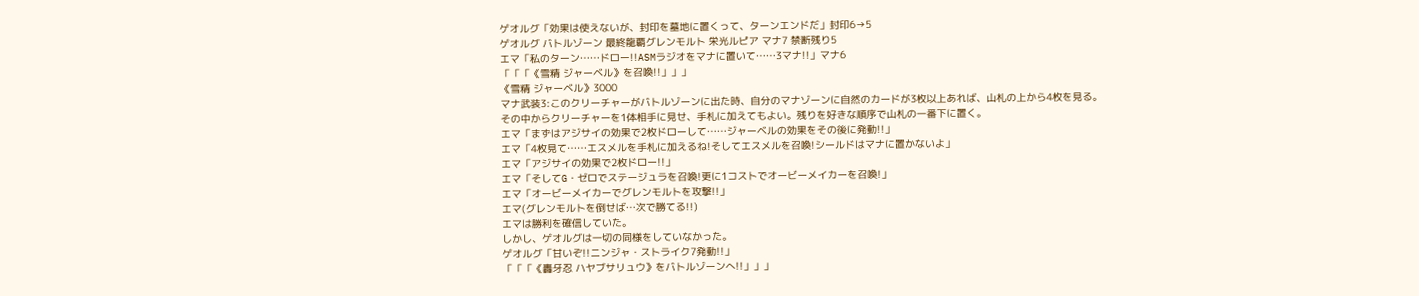ゲオルグ「効果は使えないが、封印を墓地に置くって、ターンエンドだ」封印6→5
ゲオルグ バトルゾーン 最終龍覇グレンモルト 栄光ルピア マナ7 禁断残り5
エマ「私のターン……ドロー!!ASMラジオをマナに置いて……3マナ!!」マナ6
「「「《雪精 ジャーベル》を召喚!!」」」
《雪精 ジャーベル》3000
マナ武装3:このクリーチャーがバトルゾーンに出た時、自分のマナゾーンに自然のカードが3枚以上あれば、山札の上から4枚を見る。
その中からクリーチャーを1体相手に見せ、手札に加えてもよい。残りを好きな順序で山札の一番下に置く。
エマ「まずはアジサイの効果で2枚ドローして……ジャーベルの効果をその後に発動!!」
エマ「4枚見て……エスメルを手札に加えるね!そしてエスメルを召喚!シールドはマナに置かないよ」
エマ「アジサイの効果で2枚ドロー!!」
エマ「そしてG・ゼロでステージュラを召喚!更に1コストでオービーメイカーを召喚!」
エマ「オービーメイカーでグレンモルトを攻撃!!」
エマ(グレンモルトを倒せば…次で勝てる!!)
エマは勝利を確信していた。
しかし、ゲオルグは一切の同様をしていなかった。
ゲオルグ「甘いぞ!!ニンジャ・ストライク7発動!!」
「「「《轟牙忍 ハヤブサリュウ》をバトルゾーンへ!!」」」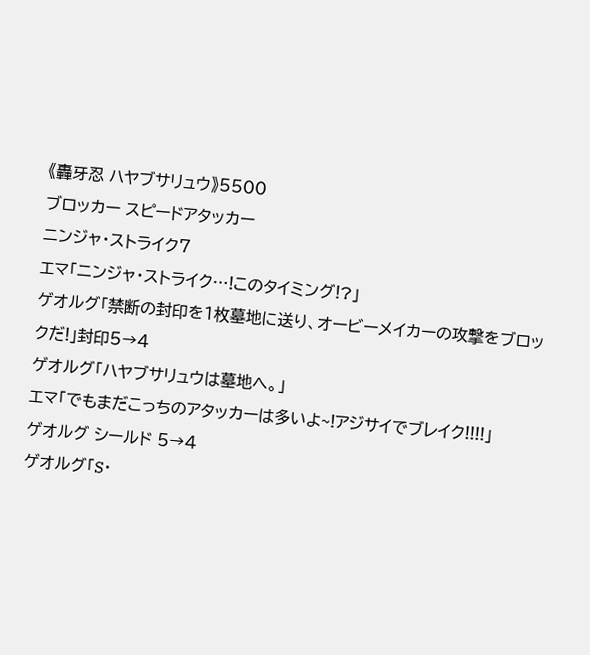《轟牙忍 ハヤブサリュウ》5500
ブロッカー スピードアタッカー
ニンジャ・ストライク7
エマ「ニンジャ・ストライク…!このタイミング!?」
ゲオルグ「禁断の封印を1枚墓地に送り、オービーメイカーの攻撃をブロックだ!」封印5→4
ゲオルグ「ハヤブサリュウは墓地へ。」
エマ「でもまだこっちのアタッカーは多いよ~!アジサイでブレイク!!!!」
ゲオルグ シールド 5→4
ゲオルグ「S・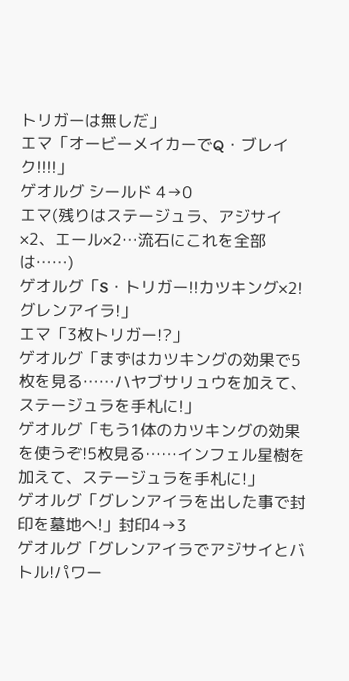トリガーは無しだ」
エマ「オービーメイカーでQ・ブレイク!!!!」
ゲオルグ シールド 4→0
エマ(残りはステージュラ、アジサイ×2、エール×2…流石にこれを全部は……)
ゲオルグ「S・トリガー!!カツキング×2!グレンアイラ!」
エマ「3枚トリガー!?」
ゲオルグ「まずはカツキングの効果で5枚を見る……ハヤブサリュウを加えて、ステージュラを手札に!」
ゲオルグ「もう1体のカツキングの効果を使うぞ!5枚見る……インフェル星樹を加えて、ステージュラを手札に!」
ゲオルグ「グレンアイラを出した事で封印を墓地へ!」封印4→3
ゲオルグ「グレンアイラでアジサイとバトル!パワー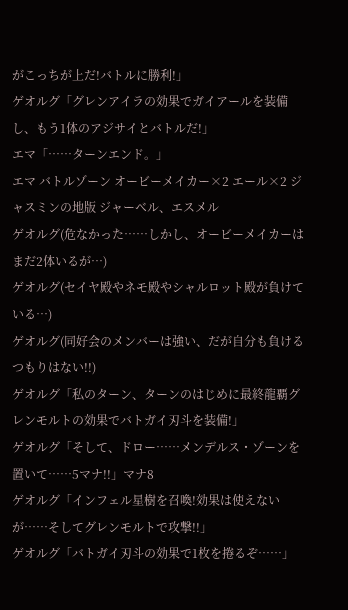がこっちが上だ!バトルに勝利!」
ゲオルグ「グレンアイラの効果でガイアールを装備し、もう1体のアジサイとバトルだ!」
エマ「……ターンエンド。」
エマ バトルゾーン オービーメイカー×2 エール×2 ジャスミンの地版 ジャーベル、エスメル
ゲオルグ(危なかった……しかし、オービーメイカーはまだ2体いるが…)
ゲオルグ(セイヤ殿やネモ殿やシャルロット殿が負けている…)
ゲオルグ(同好会のメンバーは強い、だが自分も負けるつもりはない!!)
ゲオルグ「私のターン、ターンのはじめに最終龍覇グレンモルトの効果でバトガイ刃斗を装備!」
ゲオルグ「そして、ドロー……メンデルス・ゾーンを置いて……5マナ!!」マナ8
ゲオルグ「インフェル星樹を召喚!効果は使えないが……そしてグレンモルトで攻撃!!」
ゲオルグ「バトガイ刃斗の効果で1枚を捲るぞ……」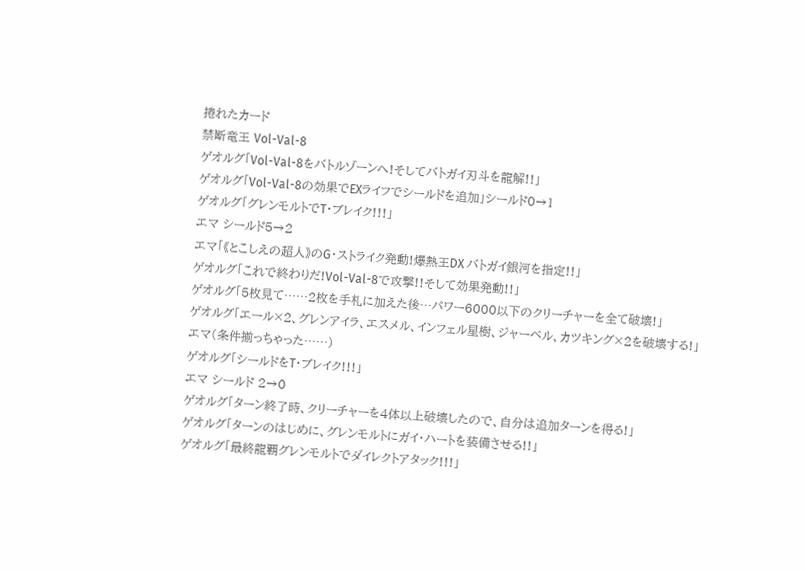捲れたカード
禁断竜王 Vol-Val-8
ゲオルグ「Vol-Val-8をバトルゾーンへ!そしてバトガイ刃斗を龍解!!」
ゲオルグ「Vol-Val-8の効果でEXライフでシールドを追加」シールド0→1
ゲオルグ「グレンモルトでT・ブレイク!!!」
エマ シールド5→2
エマ「《とこしえの超人》のG・ストライク発動!爆熱王DX バトガイ銀河を指定!!」
ゲオルグ「これで終わりだ!Vol-Val-8で攻撃!!そして効果発動!!」
ゲオルグ「5枚見て……2枚を手札に加えた後…パワー6000以下のクリーチャーを全て破壊!」
ゲオルグ「エール×2、グレンアイラ、エスメル、インフェル星樹、ジャーベル、カツキング×2を破壊する!」
エマ(条件揃っちゃった……)
ゲオルグ「シールドをT・ブレイク!!!」
エマ シールド 2→0
ゲオルグ「ターン終了時、クリーチャーを4体以上破壊したので、自分は追加ターンを得る!」
ゲオルグ「ターンのはじめに、グレンモルトにガイ・ハートを装備させる!!」
ゲオルグ「最終龍覇グレンモルトでダイレクトアタック!!!」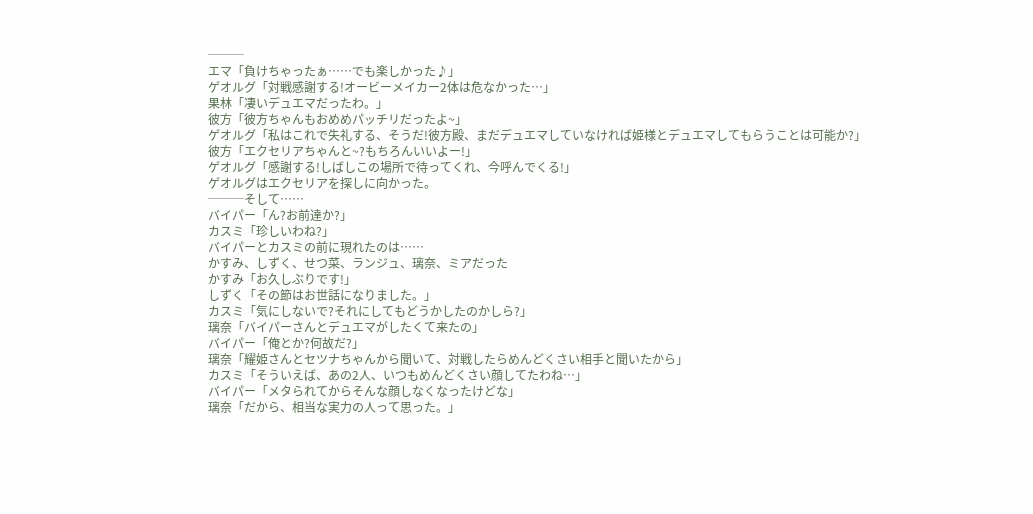───
エマ「負けちゃったぁ……でも楽しかった♪」
ゲオルグ「対戦感謝する!オービーメイカー2体は危なかった…」
果林「凄いデュエマだったわ。」
彼方「彼方ちゃんもおめめパッチリだったよ~」
ゲオルグ「私はこれで失礼する、そうだ!彼方殿、まだデュエマしていなければ姫様とデュエマしてもらうことは可能か?」
彼方「エクセリアちゃんと~?もちろんいいよー!」
ゲオルグ「感謝する!しばしこの場所で待ってくれ、今呼んでくる!」
ゲオルグはエクセリアを探しに向かった。
───そして……
バイパー「ん?お前達か?」
カスミ「珍しいわね?」
バイパーとカスミの前に現れたのは……
かすみ、しずく、せつ菜、ランジュ、璃奈、ミアだった
かすみ「お久しぶりです!」
しずく「その節はお世話になりました。」
カスミ「気にしないで?それにしてもどうかしたのかしら?」
璃奈「バイパーさんとデュエマがしたくて来たの」
バイパー「俺とか?何故だ?」
璃奈「耀姫さんとセツナちゃんから聞いて、対戦したらめんどくさい相手と聞いたから」
カスミ「そういえば、あの2人、いつもめんどくさい顔してたわね…」
バイパー「メタられてからそんな顔しなくなったけどな」
璃奈「だから、相当な実力の人って思った。」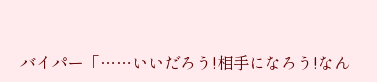バイパー「……いいだろう!相手になろう!なん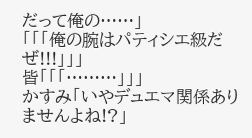だって俺の……」
「「「俺の腕はパティシエ級だぜ!!!」」」
皆「「「………」」」
かすみ「いやデュエマ関係ありませんよね!?」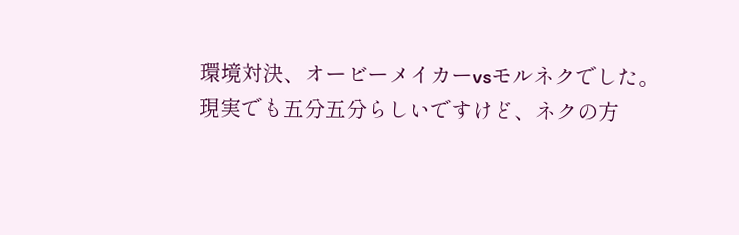環境対決、オービーメイカーvsモルネクでした。
現実でも五分五分らしいですけど、ネクの方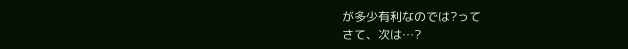が多少有利なのでは?って
さて、次は…?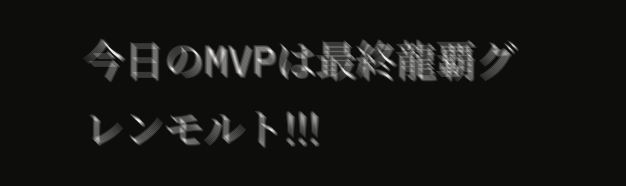今日のMVPは最終龍覇グレンモルト!!!